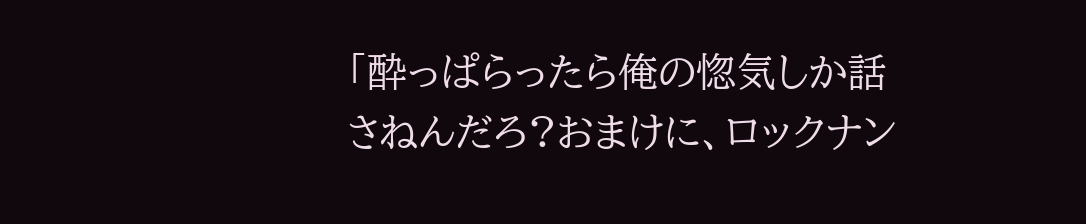「酔っぱらったら俺の惚気しか話さねんだろ?おまけに、ロックナン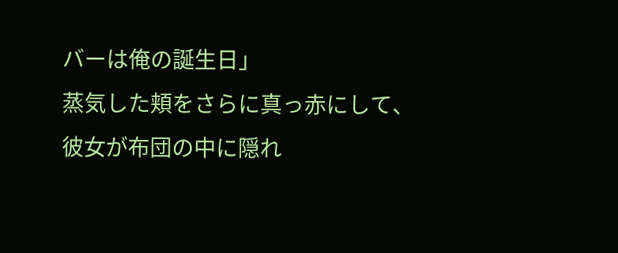バーは俺の誕生日」
蒸気した頬をさらに真っ赤にして、
彼女が布団の中に隠れ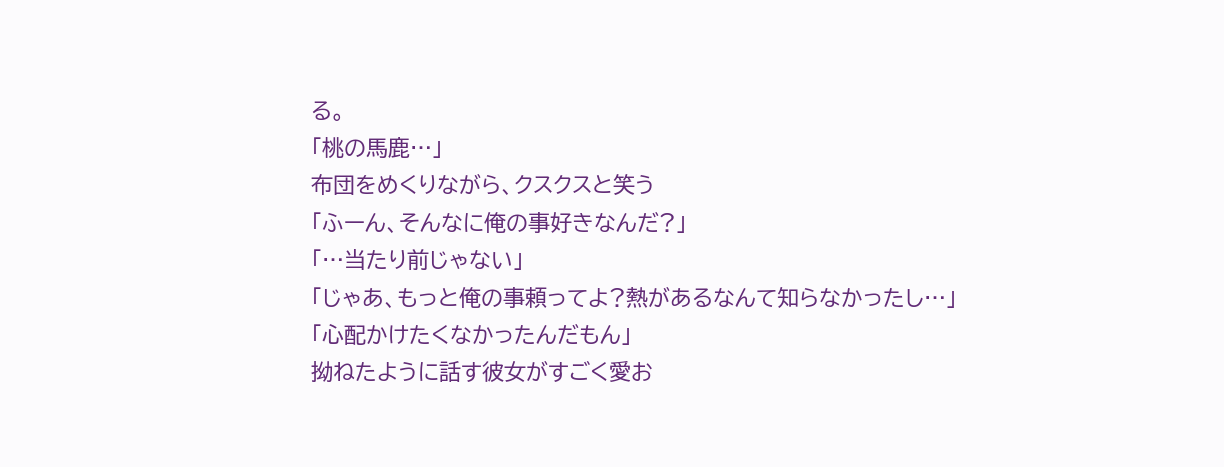る。
「桃の馬鹿…」
布団をめくりながら、クスクスと笑う
「ふーん、そんなに俺の事好きなんだ?」
「…当たり前じゃない」
「じゃあ、もっと俺の事頼ってよ?熱があるなんて知らなかったし…」
「心配かけたくなかったんだもん」
拗ねたように話す彼女がすごく愛お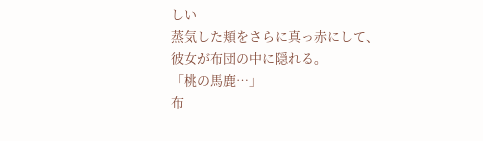しい
蒸気した頬をさらに真っ赤にして、
彼女が布団の中に隠れる。
「桃の馬鹿…」
布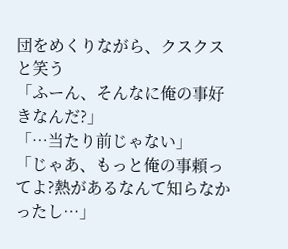団をめくりながら、クスクスと笑う
「ふーん、そんなに俺の事好きなんだ?」
「…当たり前じゃない」
「じゃあ、もっと俺の事頼ってよ?熱があるなんて知らなかったし…」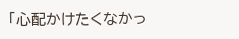「心配かけたくなかっ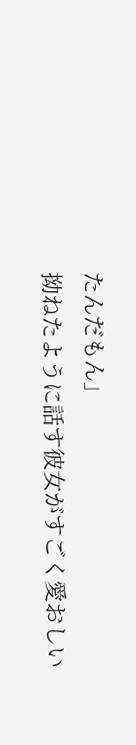たんだもん」
拗ねたように話す彼女がすごく愛おしい